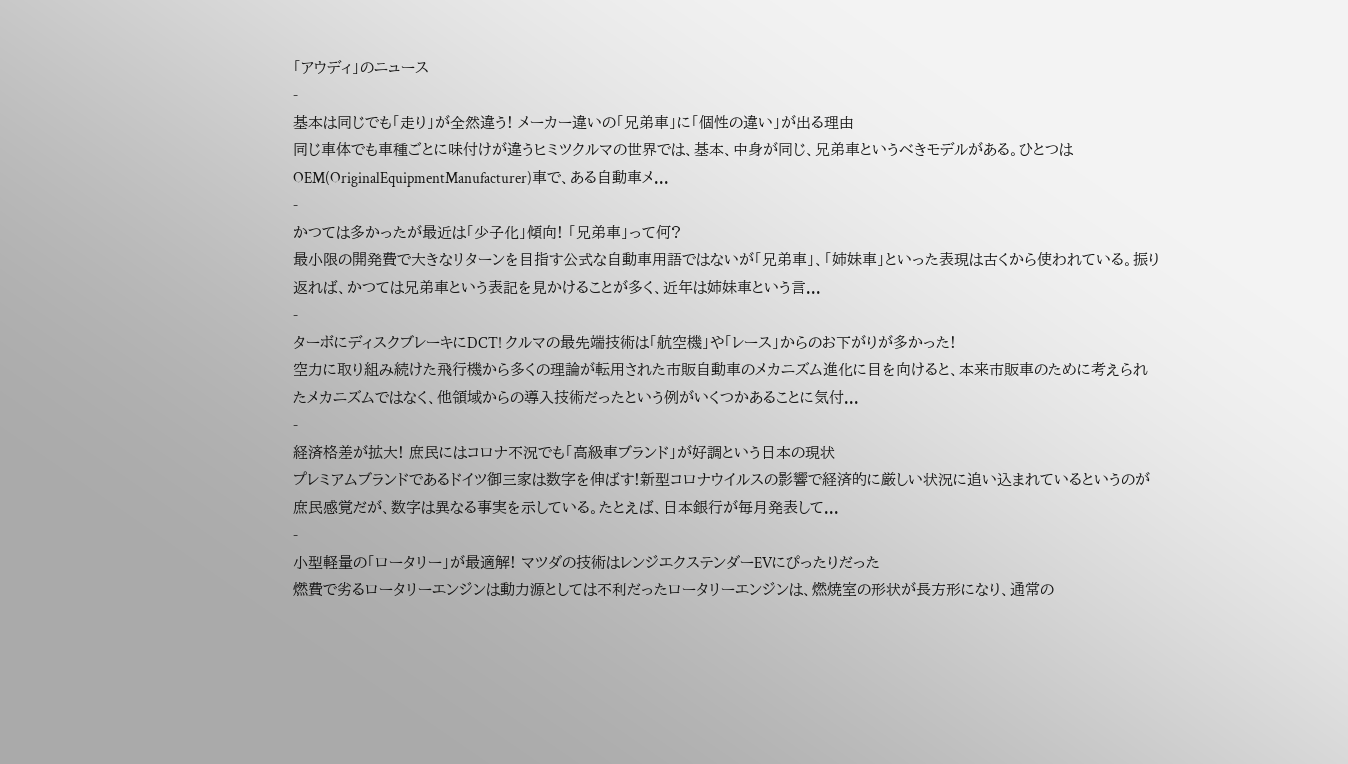「アウディ」のニュース
-
基本は同じでも「走り」が全然違う! メーカー違いの「兄弟車」に「個性の違い」が出る理由
同じ車体でも車種ごとに味付けが違うヒミツクルマの世界では、基本、中身が同じ、兄弟車というべきモデルがある。ひとつはOEM(OriginalEquipmentManufacturer)車で、ある自動車メ...
-
かつては多かったが最近は「少子化」傾向! 「兄弟車」って何?
最小限の開発費で大きなリターンを目指す公式な自動車用語ではないが「兄弟車」、「姉妹車」といった表現は古くから使われている。振り返れば、かつては兄弟車という表記を見かけることが多く、近年は姉妹車という言...
-
ターボにディスクブレーキにDCT! クルマの最先端技術は「航空機」や「レース」からのお下がりが多かった!
空力に取り組み続けた飛行機から多くの理論が転用された市販自動車のメカニズム進化に目を向けると、本来市販車のために考えられたメカニズムではなく、他領域からの導入技術だったという例がいくつかあることに気付...
-
経済格差が拡大! 庶民にはコロナ不況でも「高級車ブランド」が好調という日本の現状
プレミアムブランドであるドイツ御三家は数字を伸ばす!新型コロナウイルスの影響で経済的に厳しい状況に追い込まれているというのが庶民感覚だが、数字は異なる事実を示している。たとえば、日本銀行が毎月発表して...
-
小型軽量の「ロータリー」が最適解! マツダの技術はレンジエクステンダーEVにぴったりだった
燃費で劣るロータリーエンジンは動力源としては不利だったロータリーエンジンは、燃焼室の形状が長方形になり、通常の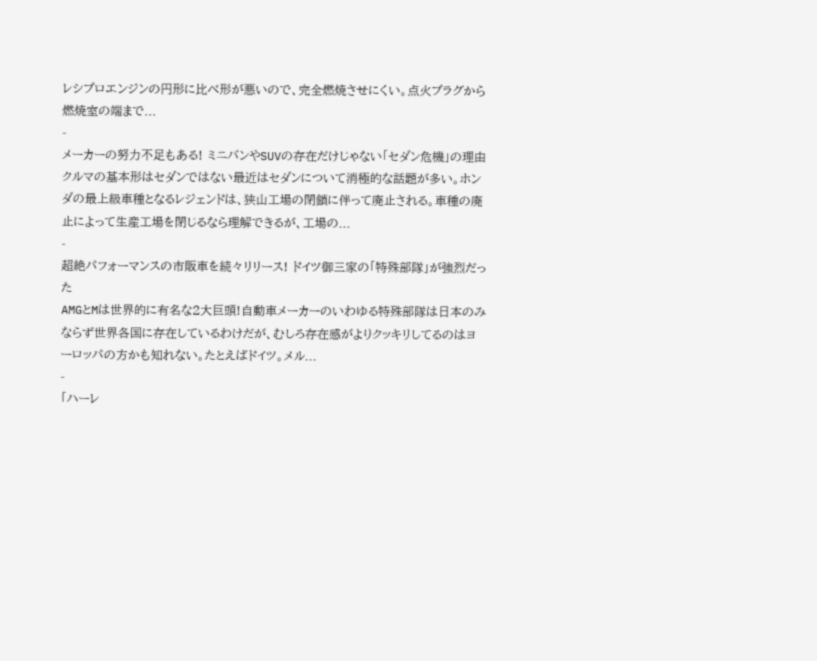レシプロエンジンの円形に比べ形が悪いので、完全燃焼させにくい。点火プラグから燃焼室の端まで...
-
メーカーの努力不足もある! ミニバンやSUVの存在だけじゃない「セダン危機」の理由
クルマの基本形はセダンではない最近はセダンについて消極的な話題が多い。ホンダの最上級車種となるレジェンドは、狭山工場の閉鎖に伴って廃止される。車種の廃止によって生産工場を閉じるなら理解できるが、工場の...
-
超絶パフォーマンスの市販車を続々リリース! ドイツ御三家の「特殊部隊」が強烈だった
AMGとMは世界的に有名な2大巨頭!自動車メーカーのいわゆる特殊部隊は日本のみならず世界各国に存在しているわけだが、むしろ存在感がよりクッキリしてるのはヨーロッパの方かも知れない。たとえばドイツ。メル...
-
「ハーレ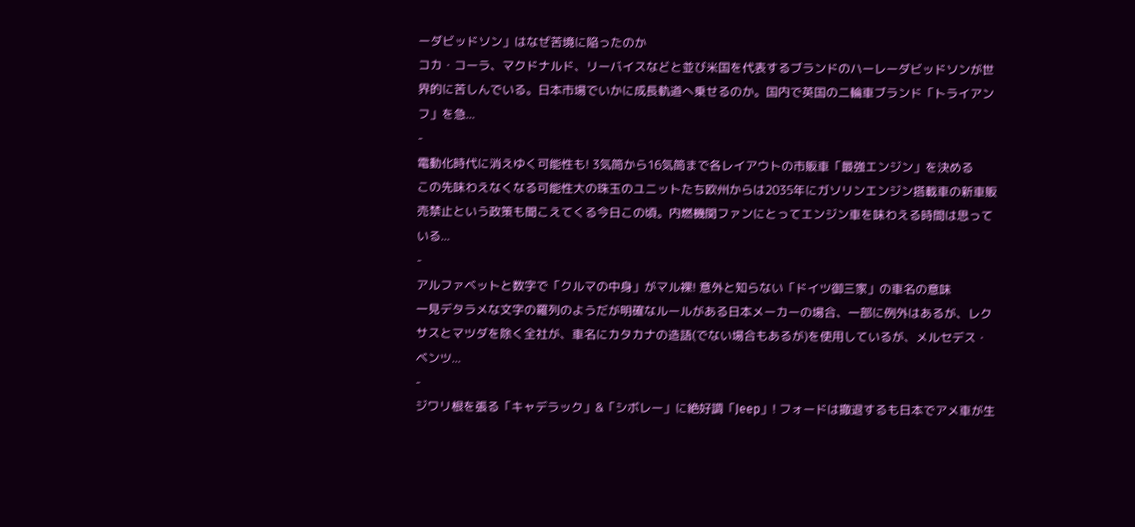ーダビッドソン」はなぜ苦境に陥ったのか
コカ・コーラ、マクドナルド、リーバイスなどと並び米国を代表するブランドのハーレーダビッドソンが世界的に苦しんでいる。日本市場でいかに成長軌道へ乗せるのか。国内で英国の二輪車ブランド「トライアンフ」を急...
-
電動化時代に消えゆく可能性も! 3気筒から16気筒まで各レイアウトの市販車「最強エンジン」を決める
この先味わえなくなる可能性大の珠玉のユニットたち欧州からは2035年にガソリンエンジン搭載車の新車販売禁止という政策も聞こえてくる今日この頃。内燃機関ファンにとってエンジン車を味わえる時間は思っている...
-
アルファベットと数字で「クルマの中身」がマル裸! 意外と知らない「ドイツ御三家」の車名の意味
一見デタラメな文字の羅列のようだが明確なルールがある日本メーカーの場合、一部に例外はあるが、レクサスとマツダを除く全社が、車名にカタカナの造語(でない場合もあるが)を使用しているが、メルセデス・ベンツ...
-
ジワリ根を張る「キャデラック」&「シボレー」に絶好調「Jeep」! フォードは撤退するも日本でアメ車が生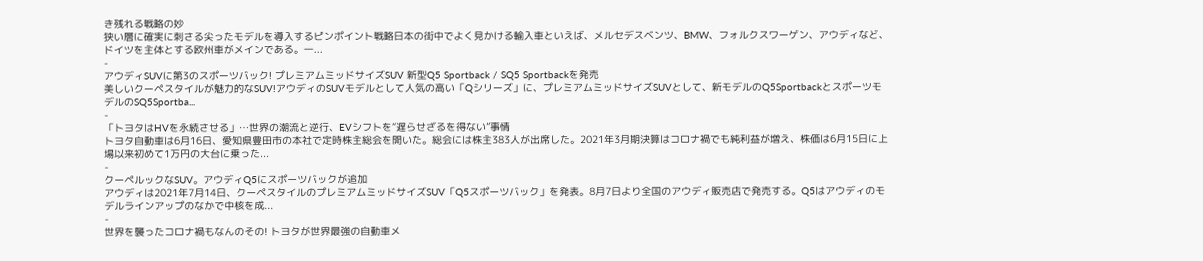き残れる戦略の妙
狭い層に確実に刺さる尖ったモデルを導入するピンポイント戦略日本の街中でよく見かける輸入車といえば、メルセデスベンツ、BMW、フォルクスワーゲン、アウディなど、ドイツを主体とする欧州車がメインである。一...
-
アウディSUVに第3のスポーツバック! プレミアムミッドサイズSUV 新型Q5 Sportback / SQ5 Sportbackを発売
美しいクーペスタイルが魅力的なSUV!アウディのSUVモデルとして人気の高い「Qシリーズ」に、プレミアムミッドサイズSUVとして、新モデルのQ5SportbackとスポーツモデルのSQ5Sportba...
-
「トヨタはHVを永続させる」…世界の潮流と逆行、EVシフトを“遅らせざるを得ない”事情
トヨタ自動車は6月16日、愛知県豊田市の本社で定時株主総会を開いた。総会には株主383人が出席した。2021年3月期決算はコロナ禍でも純利益が増え、株価は6月15日に上場以来初めて1万円の大台に乗った...
-
クーペルックなSUV。アウディQ5にスポーツバックが追加
アウディは2021年7月14日、クーペスタイルのプレミアムミッドサイズSUV「Q5スポーツバック」を発表。8月7日より全国のアウディ販売店で発売する。Q5はアウディのモデルラインアップのなかで中核を成...
-
世界を襲ったコロナ禍もなんのその! トヨタが世界最強の自動車メ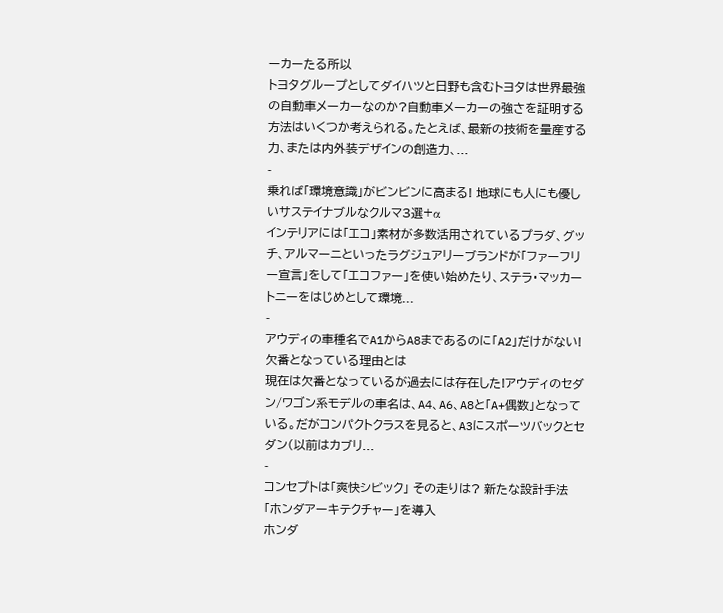ーカーたる所以
トヨタグループとしてダイハツと日野も含むトヨタは世界最強の自動車メーカーなのか?自動車メーカーの強さを証明する方法はいくつか考えられる。たとえば、最新の技術を量産する力、または内外装デザインの創造力、...
-
乗れば「環境意識」がビンビンに高まる! 地球にも人にも優しいサステイナブルなクルマ3選+α
インテリアには「エコ」素材が多数活用されているプラダ、グッチ、アルマーニといったラグジュアリーブランドが「ファーフリー宣言」をして「エコファー」を使い始めたり、ステラ・マッカートニーをはじめとして環境...
-
アウディの車種名でA1からA8まであるのに「A2」だけがない! 欠番となっている理由とは
現在は欠番となっているが過去には存在した!アウディのセダン/ワゴン系モデルの車名は、A4、A6、A8と「A+偶数」となっている。だがコンパクトクラスを見ると、A3にスポーツバックとセダン(以前はカブリ...
-
コンセプトは「爽快シビック」 その走りは? 新たな設計手法「ホンダアーキテクチャー」を導入
ホンダ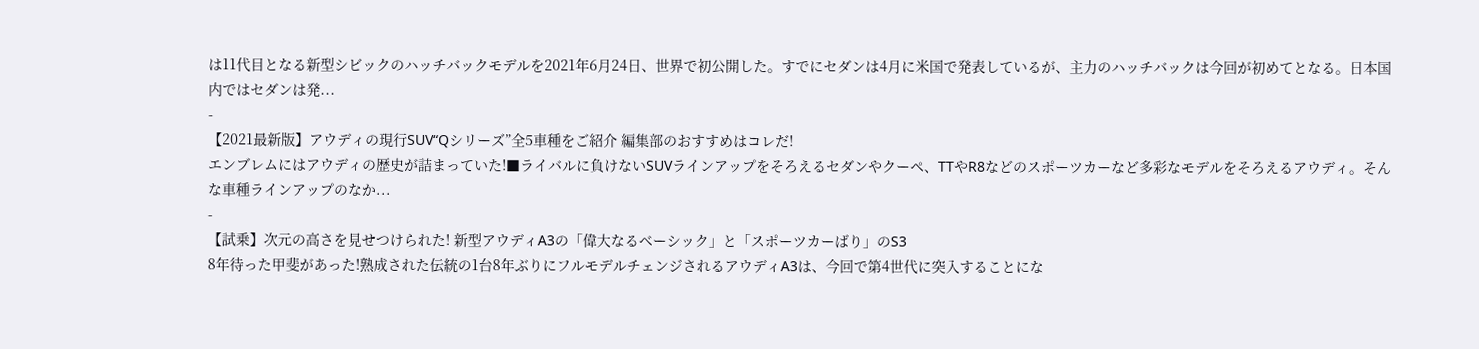は11代目となる新型シビックのハッチバックモデルを2021年6月24日、世界で初公開した。すでにセダンは4月に米国で発表しているが、主力のハッチバックは今回が初めてとなる。日本国内ではセダンは発...
-
【2021最新版】アウディの現行SUV“Qシリーズ”全5車種をご紹介 編集部のおすすめはコレだ!
エンブレムにはアウディの歴史が詰まっていた!■ライバルに負けないSUVラインアップをそろえるセダンやクーペ、TTやR8などのスポーツカーなど多彩なモデルをそろえるアウディ。そんな車種ラインアップのなか...
-
【試乗】次元の高さを見せつけられた! 新型アウディA3の「偉大なるベーシック」と「スポーツカーばり」のS3
8年待った甲斐があった!熟成された伝統の1台8年ぶりにフルモデルチェンジされるアウディA3は、今回で第4世代に突入することにな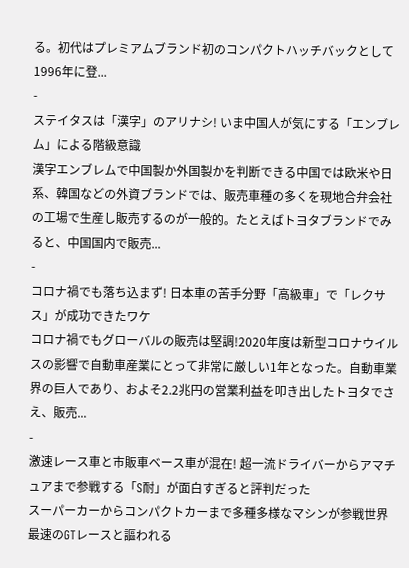る。初代はプレミアムブランド初のコンパクトハッチバックとして1996年に登...
-
ステイタスは「漢字」のアリナシ! いま中国人が気にする「エンブレム」による階級意識
漢字エンブレムで中国製か外国製かを判断できる中国では欧米や日系、韓国などの外資ブランドでは、販売車種の多くを現地合弁会社の工場で生産し販売するのが一般的。たとえばトヨタブランドでみると、中国国内で販売...
-
コロナ禍でも落ち込まず! 日本車の苦手分野「高級車」で「レクサス」が成功できたワケ
コロナ禍でもグローバルの販売は堅調!2020年度は新型コロナウイルスの影響で自動車産業にとって非常に厳しい1年となった。自動車業界の巨人であり、およそ2.2兆円の営業利益を叩き出したトヨタでさえ、販売...
-
激速レース車と市販車ベース車が混在! 超一流ドライバーからアマチュアまで参戦する「S耐」が面白すぎると評判だった
スーパーカーからコンパクトカーまで多種多様なマシンが参戦世界最速のGTレースと謳われる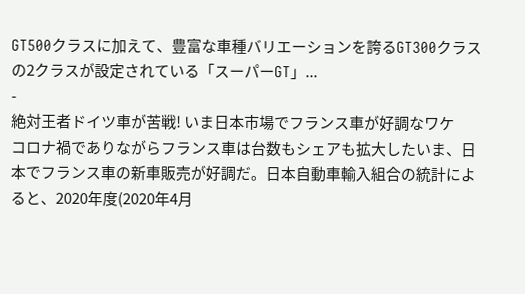GT500クラスに加えて、豊富な車種バリエーションを誇るGT300クラスの2クラスが設定されている「スーパーGT」...
-
絶対王者ドイツ車が苦戦! いま日本市場でフランス車が好調なワケ
コロナ禍でありながらフランス車は台数もシェアも拡大したいま、日本でフランス車の新車販売が好調だ。日本自動車輸入組合の統計によると、2020年度(2020年4月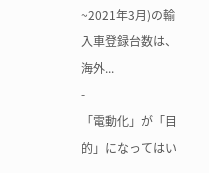~2021年3月)の輸入車登録台数は、海外...
-
「電動化」が「目的」になってはい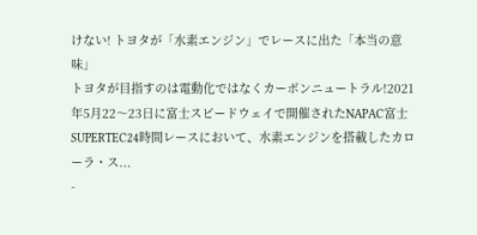けない! トヨタが「水素エンジン」でレースに出た「本当の意味」
トヨタが目指すのは電動化ではなくカーボンニュートラル!2021年5月22〜23日に富士スピードウェイで開催されたNAPAC富士SUPERTEC24時間レースにおいて、水素エンジンを搭載したカローラ・ス...
-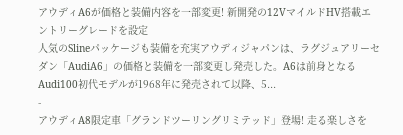アウディA6が価格と装備内容を一部変更! 新開発の12VマイルドHV搭載エントリーグレードを設定
人気のSlineパッケージも装備を充実アウディジャパンは、ラグジュアリーセダン「AudiA6」の価格と装備を一部変更し発売した。A6は前身となるAudi100初代モデルが1968年に発売されて以降、5...
-
アウディA8限定車「グランドツーリングリミテッド」登場! 走る楽しさを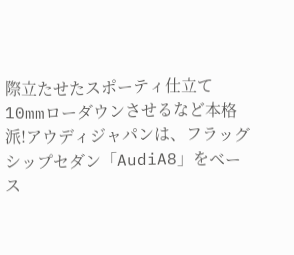際立たせたスポーティ仕立て
10mmローダウンさせるなど本格派!アウディジャパンは、フラッグシップセダン「AudiA8」をベース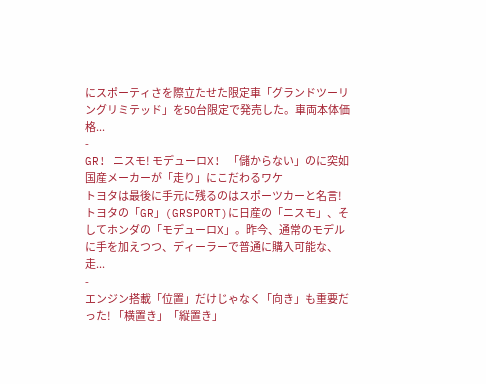にスポーティさを際立たせた限定車「グランドツーリングリミテッド」を50台限定で発売した。車両本体価格...
-
GR! ニスモ! モデューロX! 「儲からない」のに突如国産メーカーが「走り」にこだわるワケ
トヨタは最後に手元に残るのはスポーツカーと名言!トヨタの「GR」(GRSPORT)に日産の「ニスモ」、そしてホンダの「モデューロX」。昨今、通常のモデルに手を加えつつ、ディーラーで普通に購入可能な、走...
-
エンジン搭載「位置」だけじゃなく「向き」も重要だった! 「横置き」「縦置き」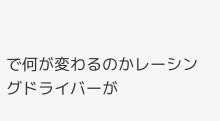で何が変わるのかレーシングドライバーが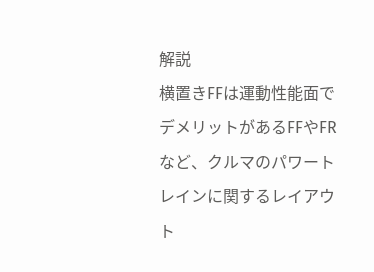解説
横置きFFは運動性能面でデメリットがあるFFやFRなど、クルマのパワートレインに関するレイアウト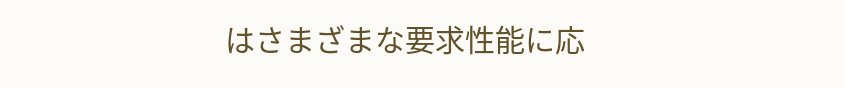はさまざまな要求性能に応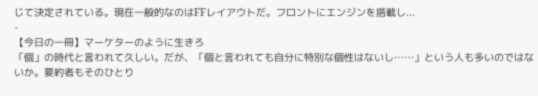じて決定されている。現在一般的なのはFFレイアウトだ。フロントにエンジンを搭載し...
-
【今日の一冊】マーケターのように生きろ
「個」の時代と言われて久しい。だが、「個と言われても自分に特別な個性はないし……」という人も多いのではないか。要約者もそのひとり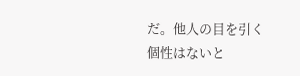だ。他人の目を引く個性はないと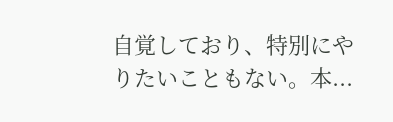自覚しており、特別にやりたいこともない。本...